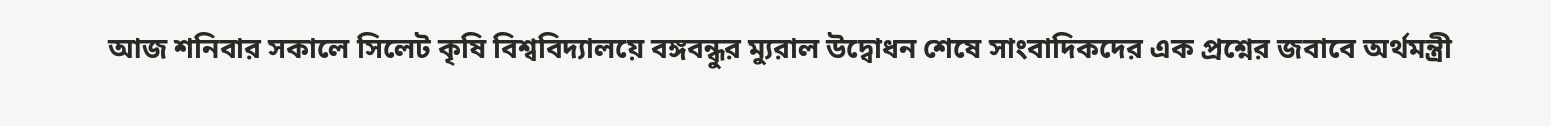আজ শনিবার সকালে সিলেট কৃষি বিশ্ববিদ্যালয়ে বঙ্গবন্ধুর ম্যুরাল উদ্বোধন শেষে সাংবাদিকদের এক প্রশ্নের জবাবে অর্থমন্ত্রী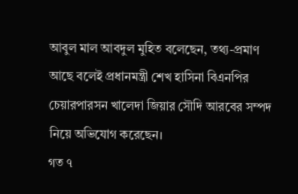আবুল মাল আবদুল মুহিত বলেছেন, তথ্য-প্রমাণ আছে বলেই প্রধানমন্ত্রী শেখ হাসিনা বিএনপির চেয়ারপারসন খালেদা জিয়ার সৌদি আরবের সম্পদ নিয়ে অভিযোগ করেছেন।
গত ৭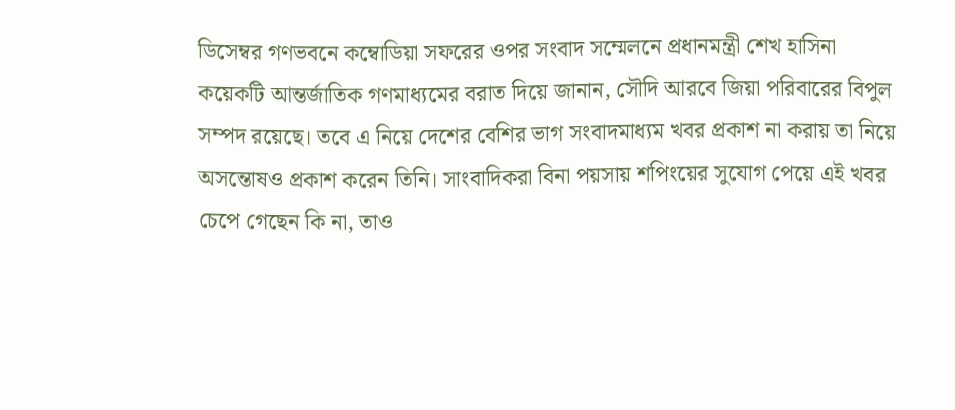ডিসেম্বর গণভবনে কম্বোডিয়া সফরের ওপর সংবাদ সম্মেলনে প্রধানমন্ত্রী শেখ হাসিনা কয়েকটি আন্তর্জাতিক গণমাধ্যমের বরাত দিয়ে জানান, সৌদি আরবে জিয়া পরিবারের বিপুল সম্পদ রয়েছে। তবে এ নিয়ে দেশের বেশির ভাগ সংবাদমাধ্যম খবর প্রকাশ না করায় তা নিয়ে অসন্তোষও প্রকাশ করেন তিনি। সাংবাদিকরা বিনা পয়সায় শপিংয়ের সুযোগ পেয়ে এই খবর চেপে গেছেন কি না, তাও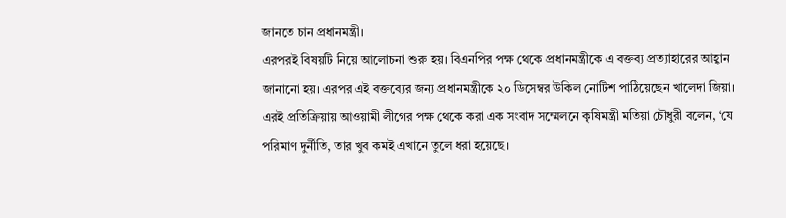জানতে চান প্রধানমন্ত্রী।
এরপরই বিষয়টি নিয়ে আলোচনা শুরু হয়। বিএনপির পক্ষ থেকে প্রধানমন্ত্রীকে এ বক্তব্য প্রত্যাহারের আহ্বান জানানো হয়। এরপর এই বক্তব্যের জন্য প্রধানমন্ত্রীকে ২০ ডিসেম্বর উকিল নোটিশ পাঠিয়েছেন খালেদা জিয়া।
এরই প্রতিক্রিয়ায় আওয়ামী লীগের পক্ষ থেকে করা এক সংবাদ সম্মেলনে কৃষিমন্ত্রী মতিয়া চৌধুরী বলেন, ‘যে পরিমাণ দুর্নীতি, তার খুব কমই এখানে তুলে ধরা হয়েছে।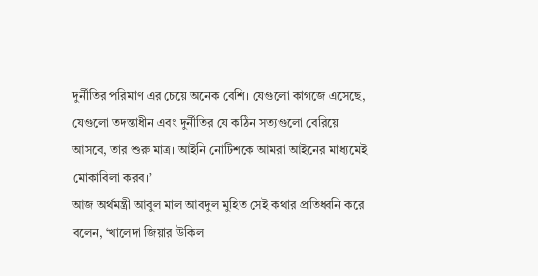দুর্নীতির পরিমাণ এর চেয়ে অনেক বেশি। যেগুলো কাগজে এসেছে, যেগুলো তদন্তাধীন এবং দুর্নীতির যে কঠিন সত্যগুলো বেরিয়ে আসবে, তার শুরু মাত্র। আইনি নোটিশকে আমরা আইনের মাধ্যমেই মোকাবিলা করব।’
আজ অর্থমন্ত্রী আবুল মাল আবদুল মুহিত সেই কথার প্রতিধ্বনি করে বলেন, ‘খালেদা জিয়ার উকিল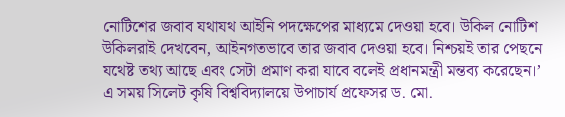নোটিশের জবাব যথাযথ আইনি পদক্ষেপের মাধ্যমে দেওয়া হবে। উকিল নোটিশ উকিলরাই দেখবেন, আইনগতভাবে তার জবাব দেওয়া হবে। নিশ্চয়ই তার পেছনে যথেষ্ট তথ্য আছে এবং সেটা প্রমাণ করা যাবে বলেই প্রধানমন্ত্রী মন্তব্য করেছেন।’
এ সময় সিলেট কৃষি বিশ্ববিদ্যালয়ে উপাচার্য প্রফেসর ড. মো.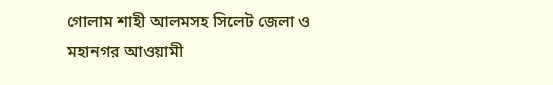গোলাম শাহী আলমসহ সিলেট জেলা ও মহানগর আওয়ামী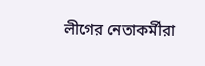লীগের নেতাকর্মীরা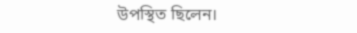উপস্থিত ছিলেন।